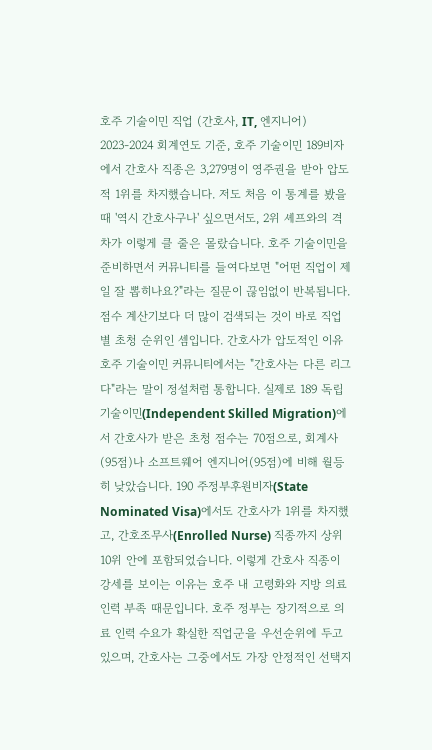호주 기술이민 직업 (간호사, IT, 엔지니어)
2023-2024 회계연도 기준, 호주 기술이민 189비자에서 간호사 직종은 3,279명이 영주권을 받아 압도적 1위를 차지했습니다. 저도 처음 이 통계를 봤을 때 '역시 간호사구나' 싶으면서도, 2위 셰프와의 격차가 이렇게 클 줄은 몰랐습니다. 호주 기술이민을 준비하면서 커뮤니티를 들여다보면 "어떤 직업이 제일 잘 뽑히나요?"라는 질문이 끊임없이 반복됩니다. 점수 계산기보다 더 많이 검색되는 것이 바로 직업별 초청 순위인 셈입니다. 간호사가 압도적인 이유 호주 기술이민 커뮤니티에서는 "간호사는 다른 리그다"라는 말이 정설처럼 통합니다. 실제로 189 독립기술이민(Independent Skilled Migration)에서 간호사가 받은 초청 점수는 70점으로, 회계사(95점)나 소프트웨어 엔지니어(95점)에 비해 월등히 낮았습니다. 190 주정부후원비자(State Nominated Visa)에서도 간호사가 1위를 차지했고, 간호조무사(Enrolled Nurse) 직종까지 상위 10위 안에 포함되었습니다. 이렇게 간호사 직종이 강세를 보이는 이유는 호주 내 고령화와 지방 의료 인력 부족 때문입니다. 호주 정부는 장기적으로 의료 인력 수요가 확실한 직업군을 우선순위에 두고 있으며, 간호사는 그중에서도 가장 안정적인 선택지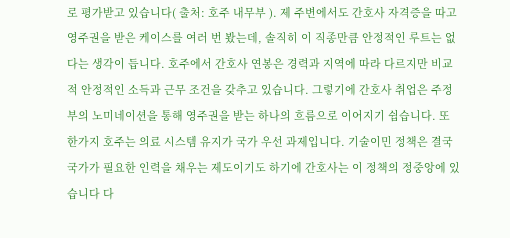로 평가받고 있습니다( 출처: 호주 내무부 ). 제 주변에서도 간호사 자격증을 따고 영주권을 받은 케이스를 여러 번 봤는데, 솔직히 이 직종만큼 안정적인 루트는 없다는 생각이 듭니다. 호주에서 간호사 연봉은 경력과 지역에 따라 다르지만 비교적 안정적인 소득과 근무 조건을 갖추고 있습니다. 그렇기에 간호사 취업은 주정부의 노미네이션을 통해 영주권을 받는 하나의 흐름으로 이어지기 쉽습니다. 또 한가지 호주는 의료 시스템 유지가 국가 우선 과제입니다. 기술이민 정책은 결국 국가가 필요한 인력을 채우는 제도이기도 하기에 간호사는 이 정책의 정중앙에 있습니다 다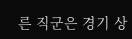른 직군은 경기 상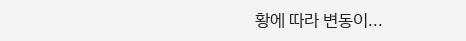황에 따라 변동이...